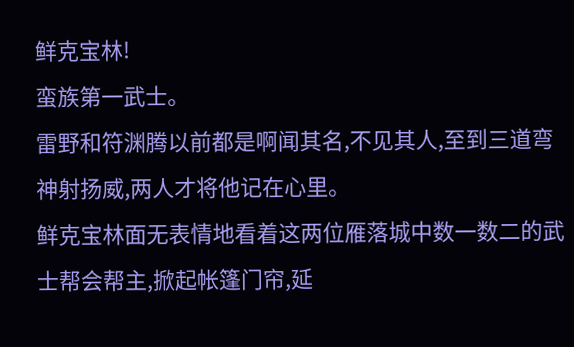鲜克宝林!
蛮族第一武士。
雷野和符渊腾以前都是啊闻其名,不见其人,至到三道弯神射扬威,两人才将他记在心里。
鲜克宝林面无表情地看着这两位雁落城中数一数二的武士帮会帮主,掀起帐篷门帘,延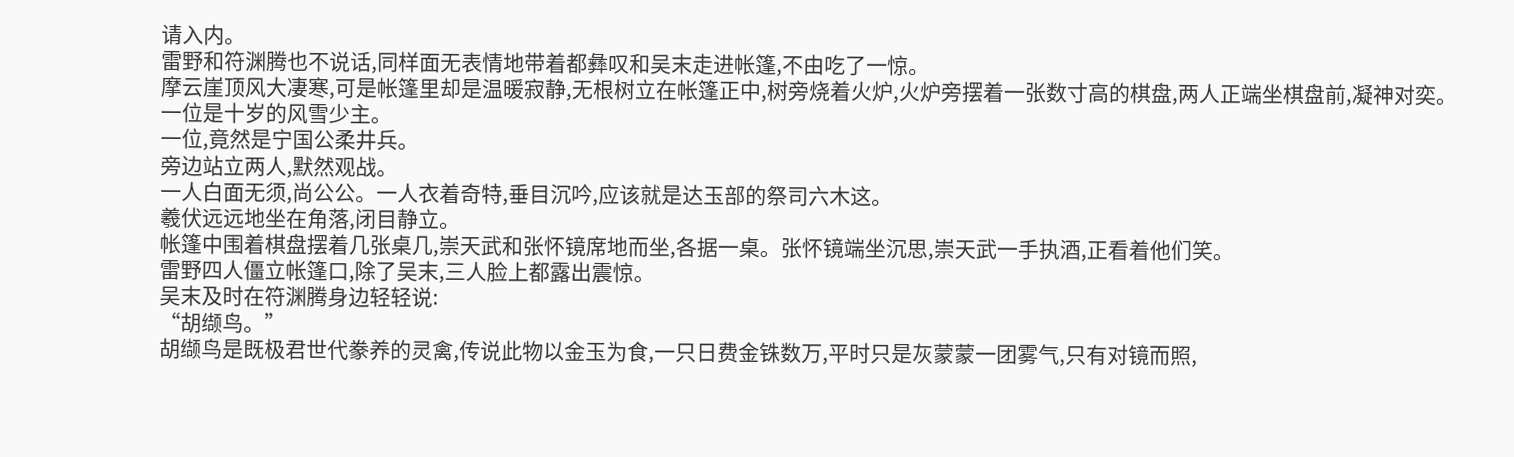请入内。
雷野和符渊腾也不说话,同样面无表情地带着都彝叹和吴末走进帐篷,不由吃了一惊。
摩云崖顶风大凄寒,可是帐篷里却是温暖寂静,无根树立在帐篷正中,树旁烧着火炉,火炉旁摆着一张数寸高的棋盘,两人正端坐棋盘前,凝神对奕。
一位是十岁的风雪少主。
一位,竟然是宁国公柔井兵。
旁边站立两人,默然观战。
一人白面无须,尚公公。一人衣着奇特,垂目沉吟,应该就是达玉部的祭司六木这。
羲伏远远地坐在角落,闭目静立。
帐篷中围着棋盘摆着几张桌几,崇天武和张怀镜席地而坐,各据一桌。张怀镜端坐沉思,崇天武一手执酒,正看着他们笑。
雷野四人僵立帐篷口,除了吴末,三人脸上都露出震惊。
吴末及时在符渊腾身边轻轻说:
“胡缬鸟。”
胡缬鸟是既极君世代豢养的灵禽,传说此物以金玉为食,一只日费金铢数万,平时只是灰蒙蒙一团雾气,只有对镜而照,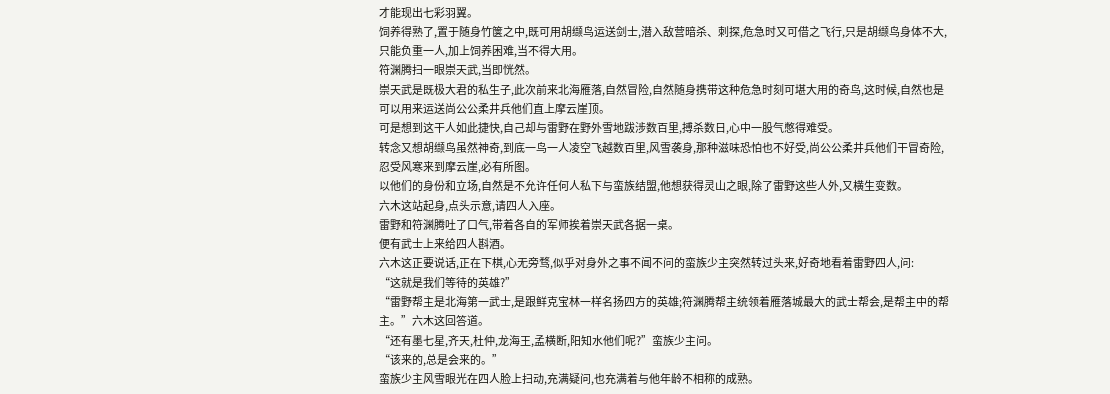才能现出七彩羽翼。
饲养得熟了,置于随身竹箧之中,既可用胡缬鸟运送剑士,潜入敌营暗杀、刺探,危急时又可借之飞行,只是胡缬鸟身体不大,只能负重一人,加上饲养困难,当不得大用。
符渊腾扫一眼崇天武,当即恍然。
崇天武是既极大君的私生子,此次前来北海雁落,自然冒险,自然随身携带这种危急时刻可堪大用的奇鸟,这时候,自然也是可以用来运送尚公公柔井兵他们直上摩云崖顶。
可是想到这干人如此捷快,自己却与雷野在野外雪地跋涉数百里,搏杀数日,心中一股气憋得难受。
转念又想胡缬鸟虽然神奇,到底一鸟一人凌空飞越数百里,风雪袭身,那种滋味恐怕也不好受,尚公公柔井兵他们干冒奇险,忍受风寒来到摩云崖,必有所图。
以他们的身份和立场,自然是不允许任何人私下与蛮族结盟,他想获得灵山之眼,除了雷野这些人外,又横生变数。
六木这站起身,点头示意,请四人入座。
雷野和符渊腾吐了口气,带着各自的军师挨着崇天武各据一桌。
便有武士上来给四人斟酒。
六木这正要说话,正在下棋,心无旁骛,似乎对身外之事不闻不问的蛮族少主突然转过头来,好奇地看着雷野四人,问:
“这就是我们等待的英雄?”
“雷野帮主是北海第一武士,是跟鲜克宝林一样名扬四方的英雄;符渊腾帮主统领着雁落城最大的武士帮会,是帮主中的帮主。”六木这回答道。
“还有墨七星,齐天,杜仲,龙海王,孟横断,阳知水他们呢?”蛮族少主问。
“该来的,总是会来的。”
蛮族少主风雪眼光在四人脸上扫动,充满疑问,也充满着与他年龄不相称的成熟。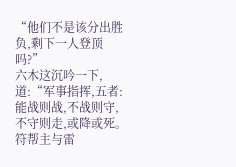“他们不是该分出胜负,剩下一人登顶吗?”
六木这沉吟一下,道:“军事指挥,五者:能战则战,不战则守,不守则走,或降或死。符帮主与雷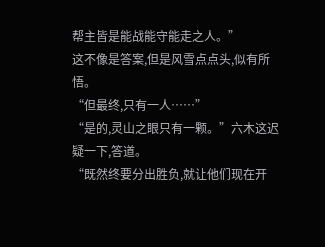帮主皆是能战能守能走之人。”
这不像是答案,但是风雪点点头,似有所悟。
“但最终,只有一人……”
“是的,灵山之眼只有一颗。”六木这迟疑一下,答道。
“既然终要分出胜负,就让他们现在开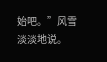始吧。”风雪淡淡地说。